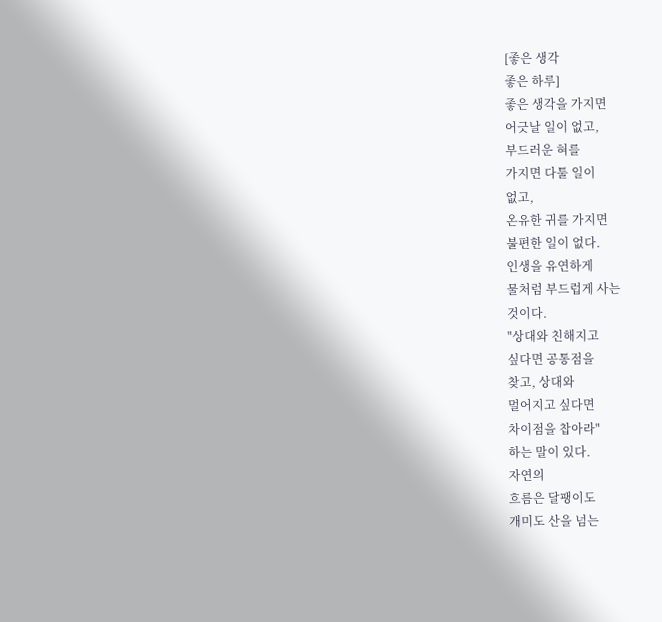[좋은 생각
좋은 하루]
좋은 생각을 가지면
어긋날 일이 없고,
부드러운 혀를
가지면 다툴 일이
없고,
온유한 귀를 가지면
불편한 일이 없다.
인생을 유연하게
물처럼 부드럽게 사는
것이다.
"상대와 친해지고
싶다면 공통점을
찾고, 상대와
멀어지고 싶다면
차이점을 찹아라"
하는 말이 있다.
자연의
흐름은 달팽이도
개미도 산을 넘는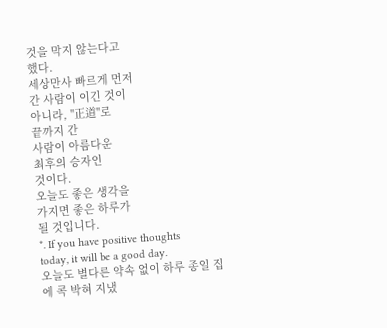것을 막지 않는다고
했다.
세상만사 빠르게 먼저
간 사람이 이긴 것이
아니라, "正道"로
끝까지 간
사람이 아름다운
최후의 승자인
것이다.
오늘도 좋은 생각을
가지면 좋은 하루가
될 것입니다.
*. If you have positive thoughts
today, it will be a good day.
오늘도 별다른 약속 없이 하루 종일 집에 콕 박혀 지냈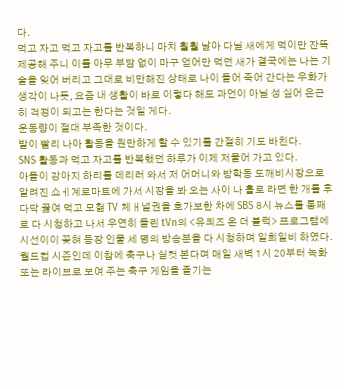다.
먹고 자고 먹고 자고를 반복하니 마치 훨훨 날아 다닐 새에게 먹이만 잔뜩 제공해 주니 이를 아무 부담 없이 마구 얻어만 먹던 새가 결국에는 나는 기술을 잊어 버리고 그대로 비만해진 상태로 나이 들어 죽어 간다는 우화가 생각이 나듯, 요즘 내 생활이 바로 이렇다 해도 과언이 아닐 성 싶어 은근히 걱정이 되고는 한다는 것일 게다.
운동량이 절대 부족한 것이다.
발이 빨리 나아 활동을 원만하게 할 수 있기를 간절히 기도 바친다.
SNS 활동과 먹고 자고를 반복했던 하루가 이제 저물어 가고 있다.
아들이 강아지 하리를 데리러 와서 저 어머니와 방학동 도깨비시장으로 알려진 쇼ㅔ계로마트에 가서 시장을 봐 오는 사이 나 홀로 라면 한 개를 후다닥 끓여 먹고 모첢 TV 체ㅐ널권을 호가보한 차에 SBS 8시 뉴스를 통째로 다 시청하고 나서 우연히 돌린 tVn의 <유킈즈 온 더 블럭> 프로그램에 시선이이 꽂혀 등장 인물 세 명의 방송분을 다 시청하며 일희일비 하였다.
월드컵 시즌인데 이참에 축구나 실컷 본다며 매일 새벽 1시 20부터 녹화 또는 라이브로 보여 주는 축구 게임을 즐기는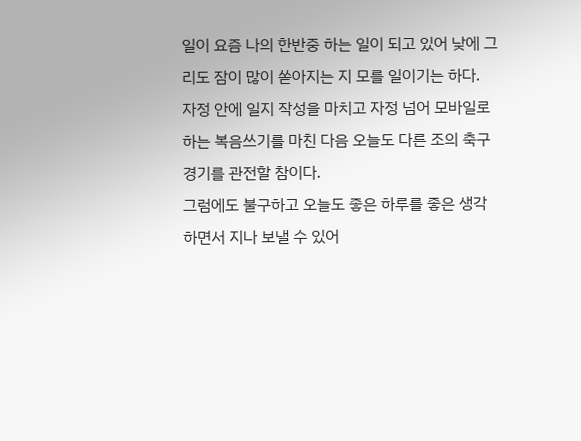일이 요즘 나의 한반중 하는 일이 되고 있어 낮에 그리도 잠이 많이 쏟아지는 지 모를 일이기는 하다.
자정 안에 일지 작성을 마치고 자정 넘어 모바일로 하는 복음쓰기를 마친 다음 오늘도 다른 조의 축구 경기를 관전할 참이다.
그럼에도 불구하고 오늘도 좋은 하루를 좋은 생각하면서 지나 보낼 수 있어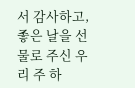서 감사하고, 좋은 날을 선물로 주신 우리 주 하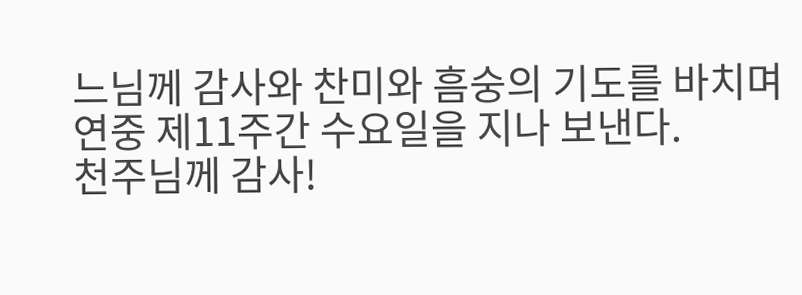느님께 감사와 찬미와 흠숭의 기도를 바치며 연중 제11주간 수요일을 지나 보낸다.
천주님께 감사!